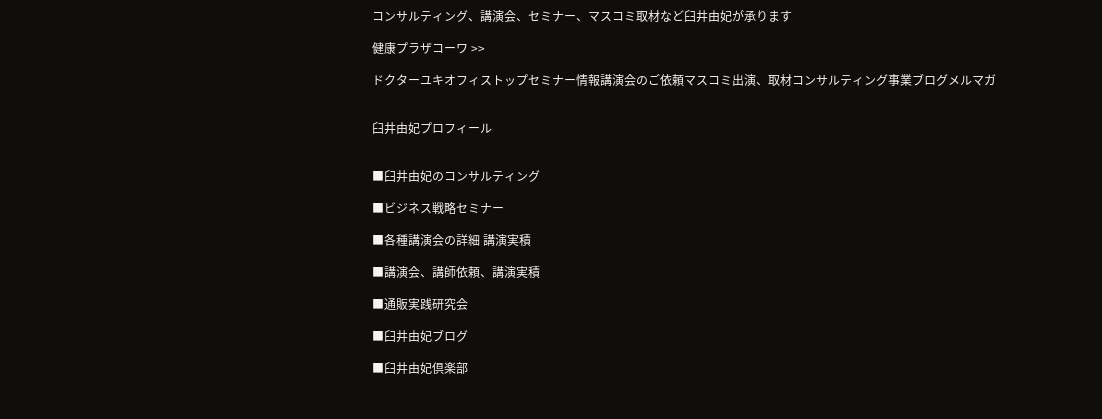コンサルティング、講演会、セミナー、マスコミ取材など臼井由妃が承ります

健康プラザコーワ >>

ドクターユキオフィストップセミナー情報講演会のご依頼マスコミ出演、取材コンサルティング事業ブログメルマガ


臼井由妃プロフィール


■臼井由妃のコンサルティング

■ビジネス戦略セミナー

■各種講演会の詳細 講演実積

■講演会、講師依頼、講演実積

■通販実践研究会

■臼井由妃ブログ

■臼井由妃倶楽部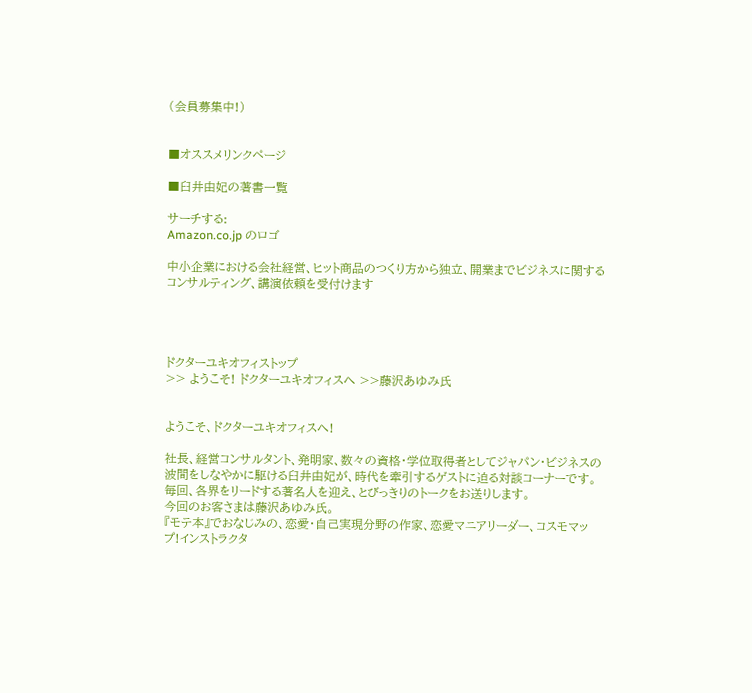(会員募集中!)


■オススメリンクページ

■臼井由妃の著書一覧

サーチする:
Amazon.co.jp のロゴ

中小企業における会社経営、ヒット商品のつくり方から独立、開業までビジネスに関するコンサルティング、講演依頼を受付けます




ドクターユキオフィストップ
>> ようこそ! ドクターユキオフィスへ >>藤沢あゆみ氏


ようこそ、ドクターユキオフィスへ!

社長、経営コンサルタント、発明家、数々の資格・学位取得者としてジャパン・ビジネスの波間をしなやかに駆ける臼井由妃が、時代を牽引するゲストに迫る対談コーナーです。 毎回、各界をリードする著名人を迎え、とびっきりのトークをお送りします。
今回のお客さまは藤沢あゆみ氏。
『モテ本』でおなじみの、恋愛・自己実現分野の作家、恋愛マニアリーダー、コスモマップ!インストラクタ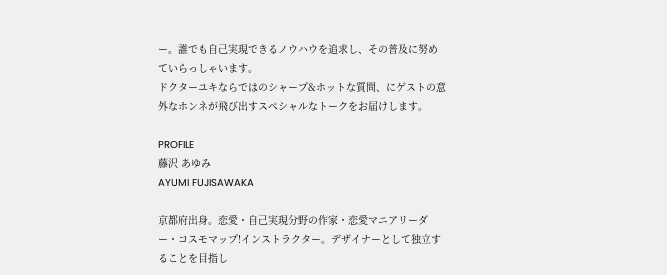ー。誰でも自己実現できるノウハウを追求し、その普及に努めていらっしゃいます。
ドクターユキならではのシャープ&ホットな質問、にゲストの意外なホンネが飛び出すスペシャルなトークをお届けします。

PROFILE
藤沢 あゆみ
AYUMI FUJISAWAKA

京都府出身。恋愛・自己実現分野の作家・恋愛マニアリーダー・コスモマップ!インストラクター。デザイナーとして独立することを目指し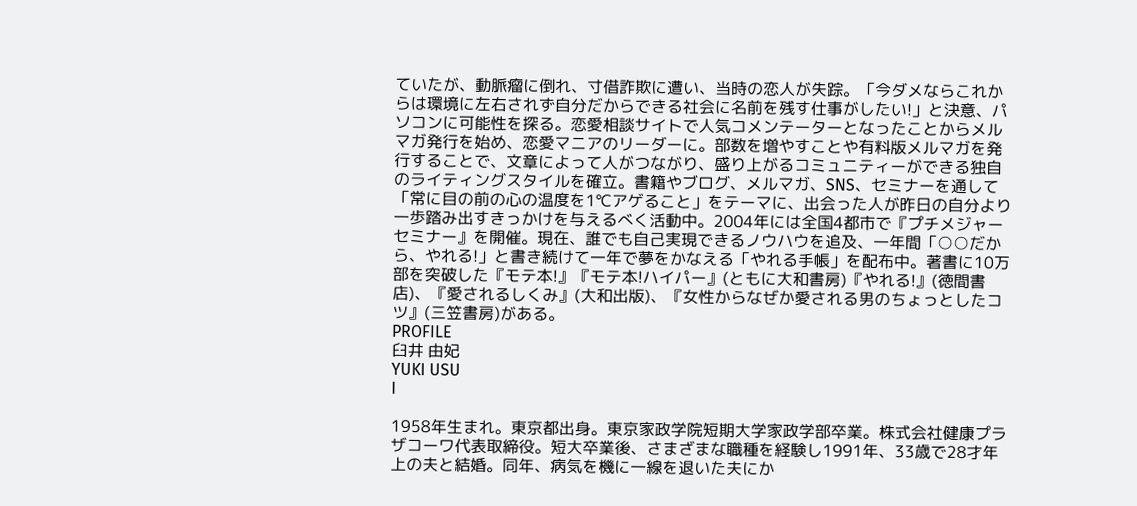ていたが、動脈瘤に倒れ、寸借詐欺に遭い、当時の恋人が失踪。「今ダメならこれからは環境に左右されず自分だからできる社会に名前を残す仕事がしたい!」と決意、パソコンに可能性を探る。恋愛相談サイトで人気コメンテーターとなったことからメルマガ発行を始め、恋愛マニアのリーダーに。部数を増やすことや有料版メルマガを発行することで、文章によって人がつながり、盛り上がるコミュニティーができる独自のライティングスタイルを確立。書籍やブログ、メルマガ、SNS、セミナーを通して「常に目の前の心の温度を1℃アゲること」をテーマに、出会った人が昨日の自分より一歩踏み出すきっかけを与えるべく活動中。2004年には全国4都市で『プチメジャーセミナー』を開催。現在、誰でも自己実現できるノウハウを追及、一年間「○○だから、やれる!」と書き続けて一年で夢をかなえる「やれる手帳」を配布中。著書に10万部を突破した『モテ本!』『モテ本!ハイパー』(ともに大和書房)『やれる!』(徳間書店)、『愛されるしくみ』(大和出版)、『女性からなぜか愛される男のちょっとしたコツ』(三笠書房)がある。
PROFILE
臼井 由妃
YUKI USU
I

1958年生まれ。東京都出身。東京家政学院短期大学家政学部卒業。株式会社健康プラザコーワ代表取締役。短大卒業後、さまざまな職種を経験し1991年、33歳で28才年上の夫と結婚。同年、病気を機に一線を退いた夫にか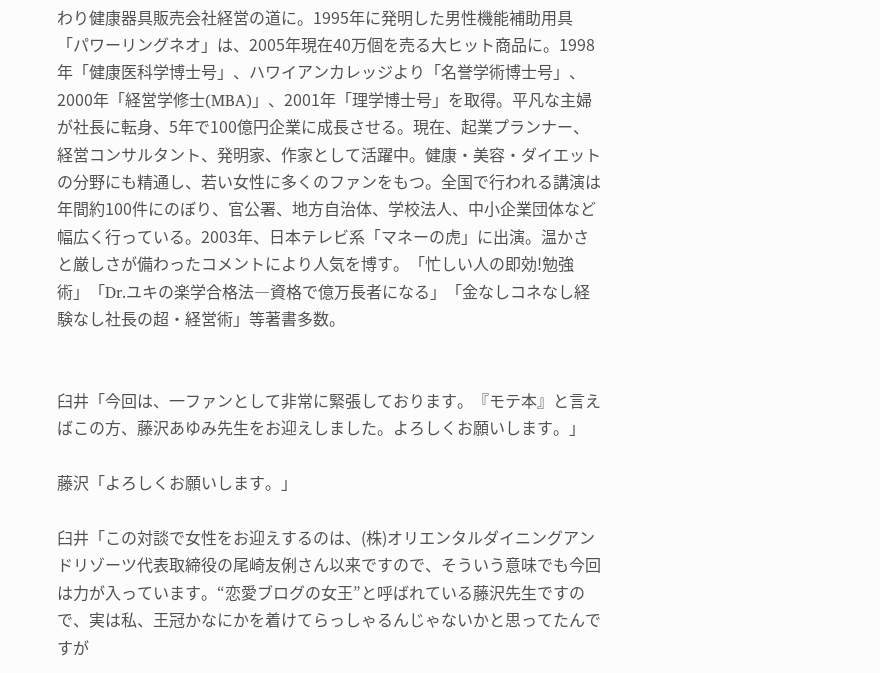わり健康器具販売会社経営の道に。1995年に発明した男性機能補助用具「パワーリングネオ」は、2005年現在40万個を売る大ヒット商品に。1998年「健康医科学博士号」、ハワイアンカレッジより「名誉学術博士号」、2000年「経営学修士(MBA)」、2001年「理学博士号」を取得。平凡な主婦が社長に転身、5年で100億円企業に成長させる。現在、起業プランナー、経営コンサルタント、発明家、作家として活躍中。健康・美容・ダイエットの分野にも精通し、若い女性に多くのファンをもつ。全国で行われる講演は年間約100件にのぼり、官公署、地方自治体、学校法人、中小企業団体など幅広く行っている。2003年、日本テレビ系「マネーの虎」に出演。温かさと厳しさが備わったコメントにより人気を博す。「忙しい人の即効!勉強術」「Dr.ユキの楽学合格法―資格で億万長者になる」「金なしコネなし経験なし社長の超・経営術」等著書多数。


臼井「今回は、一ファンとして非常に緊張しております。『モテ本』と言えばこの方、藤沢あゆみ先生をお迎えしました。よろしくお願いします。」

藤沢「よろしくお願いします。」

臼井「この対談で女性をお迎えするのは、(株)オリエンタルダイニングアンドリゾーツ代表取締役の尾崎友俐さん以来ですので、そういう意味でも今回は力が入っています。“恋愛ブログの女王”と呼ばれている藤沢先生ですので、実は私、王冠かなにかを着けてらっしゃるんじゃないかと思ってたんですが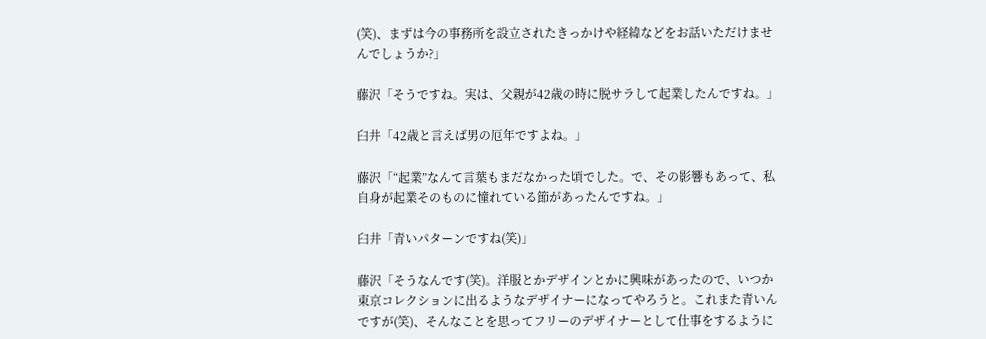(笑)、まずは今の事務所を設立されたきっかけや経緯などをお話いただけませんでしょうか?」

藤沢「そうですね。実は、父親が42歳の時に脱サラして起業したんですね。」

臼井「42歳と言えば男の厄年ですよね。」

藤沢「“起業”なんて言葉もまだなかった頃でした。で、その影響もあって、私自身が起業そのものに憧れている節があったんですね。」

臼井「青いパターンですね(笑)」

藤沢「そうなんです(笑)。洋服とかデザインとかに興味があったので、いつか東京コレクションに出るようなデザイナーになってやろうと。これまた青いんですが(笑)、そんなことを思ってフリーのデザイナーとして仕事をするように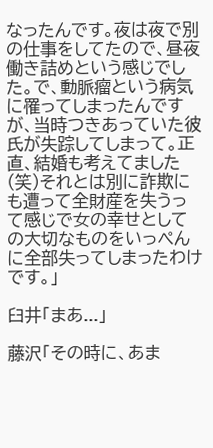なったんです。夜は夜で別の仕事をしてたので、昼夜働き詰めという感じでした。で、動脈瘤という病気に罹ってしまったんですが、当時つきあっていた彼氏が失踪してしまって。正直、結婚も考えてました(笑)それとは別に詐欺にも遭って全財産を失うって感じで女の幸せとしての大切なものをいっぺんに全部失ってしまったわけです。」

臼井「まあ...」

藤沢「その時に、あま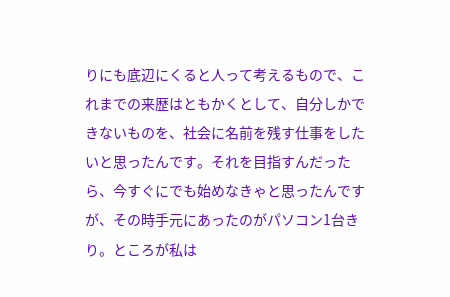りにも底辺にくると人って考えるもので、これまでの来歴はともかくとして、自分しかできないものを、社会に名前を残す仕事をしたいと思ったんです。それを目指すんだったら、今すぐにでも始めなきゃと思ったんですが、その時手元にあったのがパソコン1台きり。ところが私は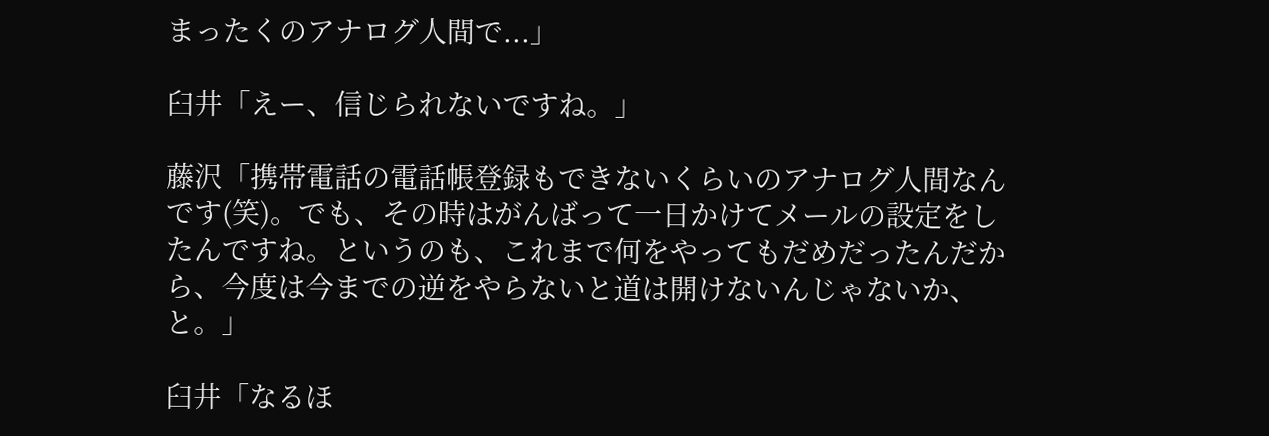まったくのアナログ人間で...」

臼井「えー、信じられないですね。」

藤沢「携帯電話の電話帳登録もできないくらいのアナログ人間なんです(笑)。でも、その時はがんばって一日かけてメールの設定をしたんですね。というのも、これまで何をやってもだめだったんだから、今度は今までの逆をやらないと道は開けないんじゃないか、と。」

臼井「なるほ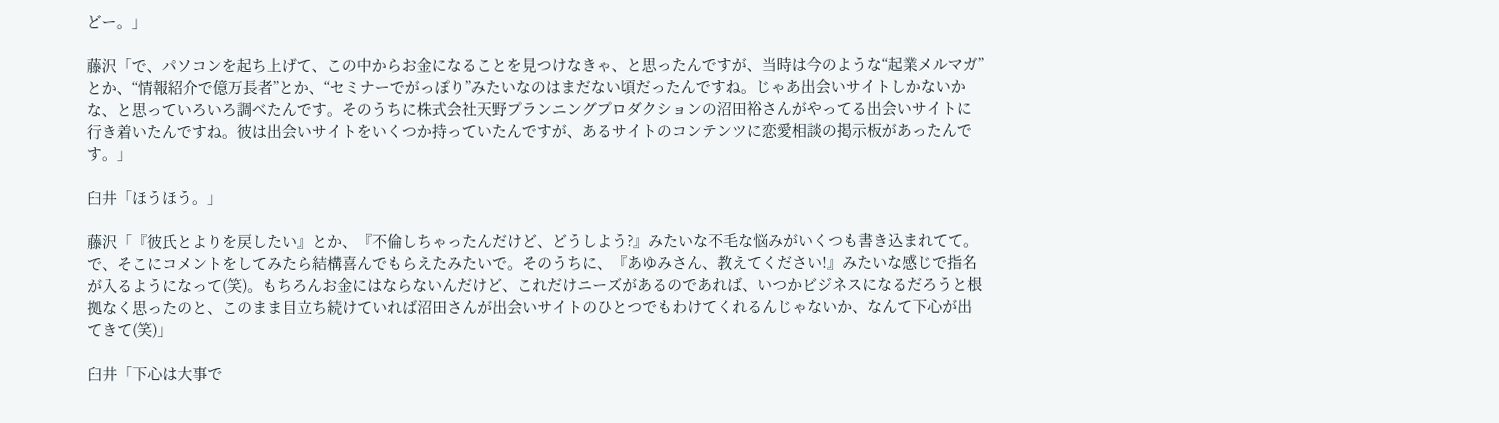どー。」

藤沢「で、パソコンを起ち上げて、この中からお金になることを見つけなきゃ、と思ったんですが、当時は今のような“起業メルマガ”とか、“情報紹介で億万長者”とか、“セミナーでがっぽり”みたいなのはまだない頃だったんですね。じゃあ出会いサイトしかないかな、と思っていろいろ調べたんです。そのうちに株式会社天野プランニングプロダクションの沼田裕さんがやってる出会いサイトに行き着いたんですね。彼は出会いサイトをいくつか持っていたんですが、あるサイトのコンテンツに恋愛相談の掲示板があったんです。」

臼井「ほうほう。」

藤沢「『彼氏とよりを戻したい』とか、『不倫しちゃったんだけど、どうしよう?』みたいな不毛な悩みがいくつも書き込まれてて。で、そこにコメントをしてみたら結構喜んでもらえたみたいで。そのうちに、『あゆみさん、教えてください!』みたいな感じで指名が入るようになって(笑)。もちろんお金にはならないんだけど、これだけニーズがあるのであれば、いつかビジネスになるだろうと根拠なく思ったのと、このまま目立ち続けていれば沼田さんが出会いサイトのひとつでもわけてくれるんじゃないか、なんて下心が出てきて(笑)」

臼井「下心は大事で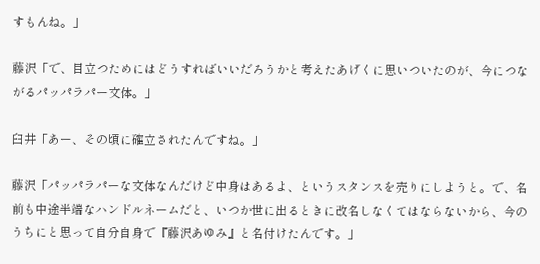すもんね。」

藤沢「で、目立つためにはどうすればいいだろうかと考えたあげくに思いついたのが、今につながるパッパラパー文体。」

臼井「あー、その頃に確立されたんですね。」

藤沢「パッパラパーな文体なんだけど中身はあるよ、というスタンスを売りにしようと。で、名前も中途半端なハンドルネームだと、いつか世に出るときに改名しなくてはならないから、今のうちにと思って自分自身で『藤沢あゆみ』と名付けたんです。」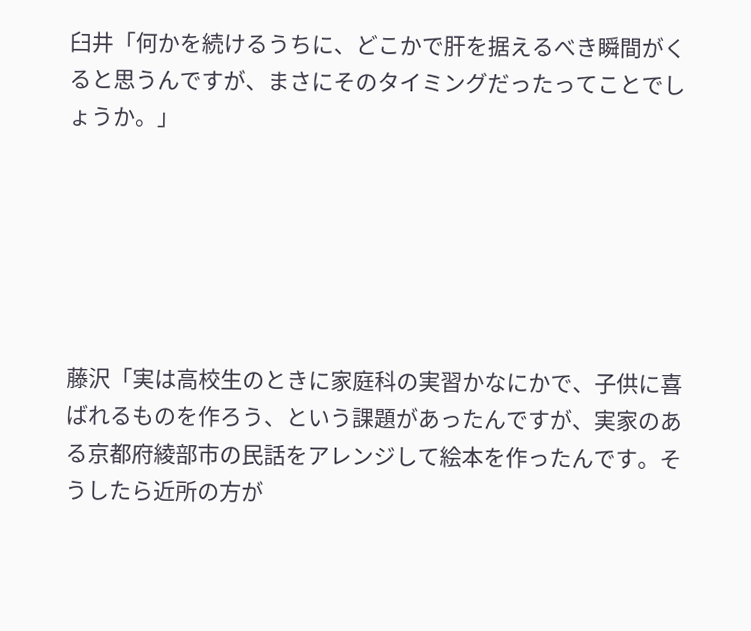臼井「何かを続けるうちに、どこかで肝を据えるべき瞬間がくると思うんですが、まさにそのタイミングだったってことでしょうか。」






藤沢「実は高校生のときに家庭科の実習かなにかで、子供に喜ばれるものを作ろう、という課題があったんですが、実家のある京都府綾部市の民話をアレンジして絵本を作ったんです。そうしたら近所の方が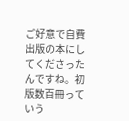ご好意で自費出版の本にしてくださったんですね。初版数百冊っていう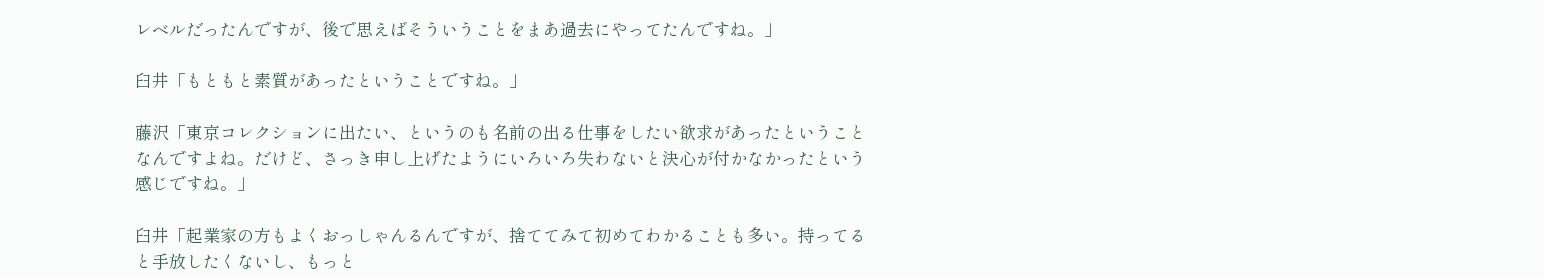レベルだったんですが、後で思えばそういうことをまあ過去にやってたんですね。」

臼井「もともと素質があったということですね。」

藤沢「東京コレクションに出たい、というのも名前の出る仕事をしたい欲求があったということなんですよね。だけど、さっき申し上げたようにいろいろ失わないと決心が付かなかったという感じですね。」

臼井「起業家の方もよくおっしゃんるんですが、捨ててみて初めてわかることも多い。持ってると手放したくないし、もっと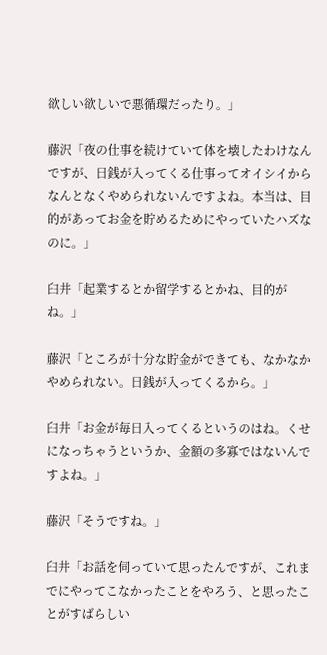欲しい欲しいで悪循環だったり。」

藤沢「夜の仕事を続けていて体を壊したわけなんですが、日銭が入ってくる仕事ってオイシイからなんとなくやめられないんですよね。本当は、目的があってお金を貯めるためにやっていたハズなのに。」

臼井「起業するとか留学するとかね、目的がね。」

藤沢「ところが十分な貯金ができても、なかなかやめられない。日銭が入ってくるから。」

臼井「お金が毎日入ってくるというのはね。くせになっちゃうというか、金額の多寡ではないんですよね。」

藤沢「そうですね。」

臼井「お話を伺っていて思ったんですが、これまでにやってこなかったことをやろう、と思ったことがすばらしい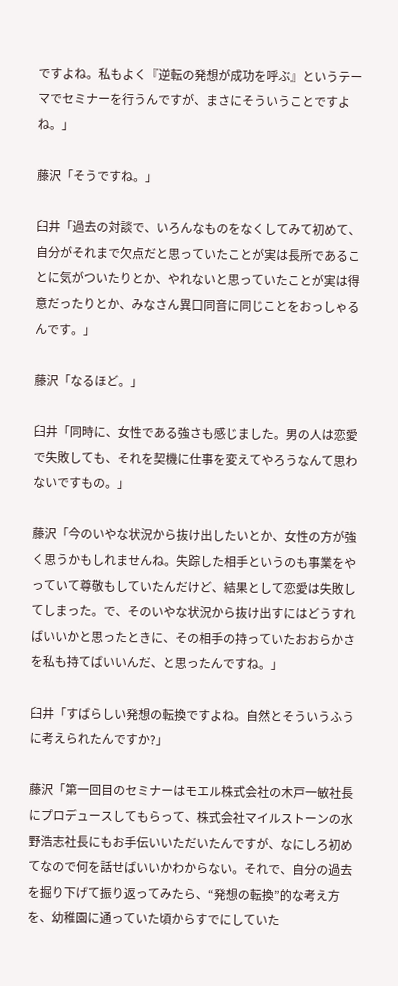ですよね。私もよく『逆転の発想が成功を呼ぶ』というテーマでセミナーを行うんですが、まさにそういうことですよね。」

藤沢「そうですね。」

臼井「過去の対談で、いろんなものをなくしてみて初めて、自分がそれまで欠点だと思っていたことが実は長所であることに気がついたりとか、やれないと思っていたことが実は得意だったりとか、みなさん異口同音に同じことをおっしゃるんです。」

藤沢「なるほど。」

臼井「同時に、女性である強さも感じました。男の人は恋愛で失敗しても、それを契機に仕事を変えてやろうなんて思わないですもの。」

藤沢「今のいやな状況から抜け出したいとか、女性の方が強く思うかもしれませんね。失踪した相手というのも事業をやっていて尊敬もしていたんだけど、結果として恋愛は失敗してしまった。で、そのいやな状況から抜け出すにはどうすればいいかと思ったときに、その相手の持っていたおおらかさを私も持てばいいんだ、と思ったんですね。」

臼井「すばらしい発想の転換ですよね。自然とそういうふうに考えられたんですか?」

藤沢「第一回目のセミナーはモエル株式会社の木戸一敏社長にプロデュースしてもらって、株式会社マイルストーンの水野浩志社長にもお手伝いいただいたんですが、なにしろ初めてなので何を話せばいいかわからない。それで、自分の過去を掘り下げて振り返ってみたら、“発想の転換”的な考え方を、幼稚園に通っていた頃からすでにしていた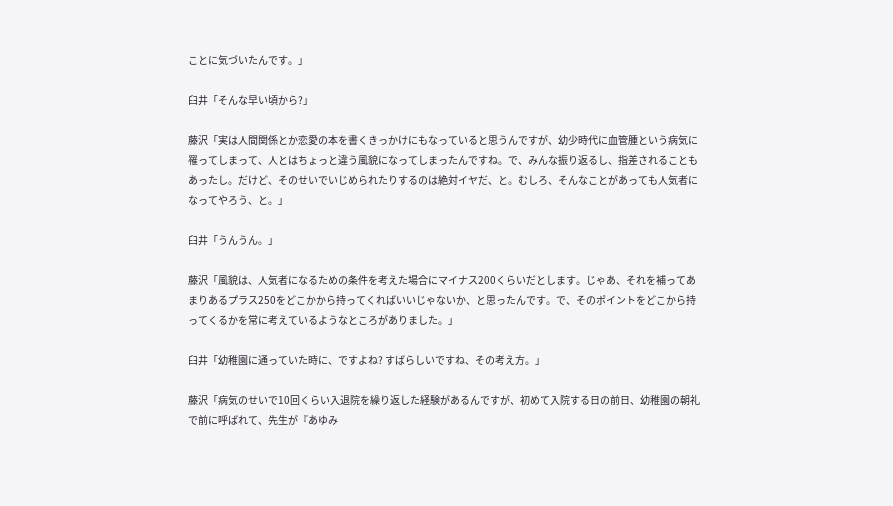ことに気づいたんです。」

臼井「そんな早い頃から?」

藤沢「実は人間関係とか恋愛の本を書くきっかけにもなっていると思うんですが、幼少時代に血管腫という病気に罹ってしまって、人とはちょっと違う風貌になってしまったんですね。で、みんな振り返るし、指差されることもあったし。だけど、そのせいでいじめられたりするのは絶対イヤだ、と。むしろ、そんなことがあっても人気者になってやろう、と。」

臼井「うんうん。」

藤沢「風貌は、人気者になるための条件を考えた場合にマイナス200くらいだとします。じゃあ、それを補ってあまりあるプラス250をどこかから持ってくればいいじゃないか、と思ったんです。で、そのポイントをどこから持ってくるかを常に考えているようなところがありました。」

臼井「幼稚園に通っていた時に、ですよね? すばらしいですね、その考え方。」

藤沢「病気のせいで10回くらい入退院を繰り返した経験があるんですが、初めて入院する日の前日、幼稚園の朝礼で前に呼ばれて、先生が『あゆみ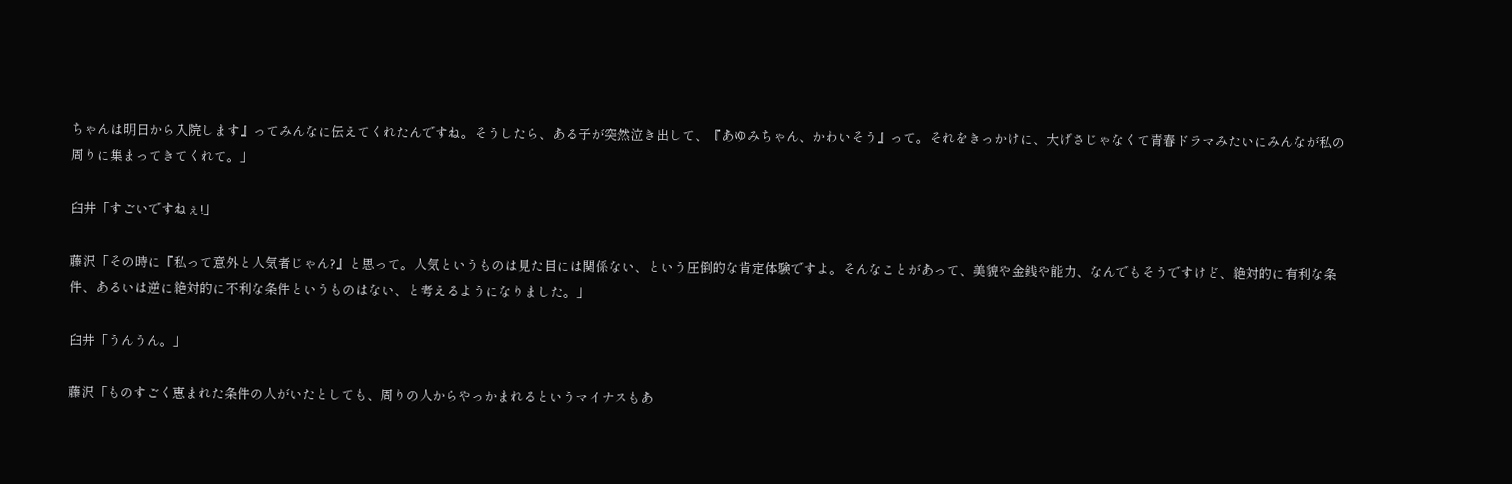ちゃんは明日から入院します』ってみんなに伝えてくれたんですね。そうしたら、ある子が突然泣き出して、『あゆみちゃん、かわいそう』って。それをきっかけに、大げさじゃなくて青春ドラマみたいにみんなが私の周りに集まってきてくれて。」

臼井「すごいですねぇ!」

藤沢「その時に『私って意外と人気者じゃん?』と思って。人気というものは見た目には関係ない、という圧倒的な肯定体験ですよ。そんなことがあって、美貌や金銭や能力、なんでもそうですけど、絶対的に有利な条件、あるいは逆に絶対的に不利な条件というものはない、と考えるようになりました。」

臼井「うんうん。」

藤沢「ものすごく恵まれた条件の人がいたとしても、周りの人からやっかまれるというマイナスもあ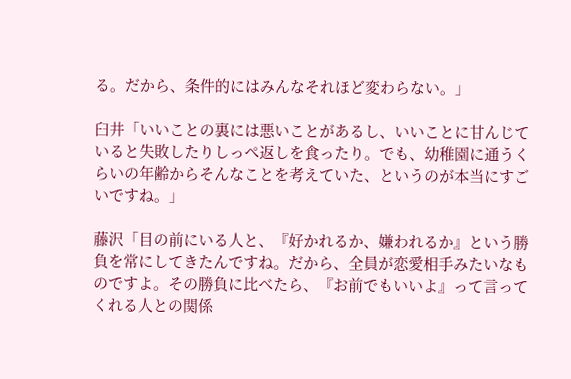る。だから、条件的にはみんなそれほど変わらない。」

臼井「いいことの裏には悪いことがあるし、いいことに甘んじていると失敗したりしっぺ返しを食ったり。でも、幼稚園に通うくらいの年齢からそんなことを考えていた、というのが本当にすごいですね。」

藤沢「目の前にいる人と、『好かれるか、嫌われるか』という勝負を常にしてきたんですね。だから、全員が恋愛相手みたいなものですよ。その勝負に比べたら、『お前でもいいよ』って言ってくれる人との関係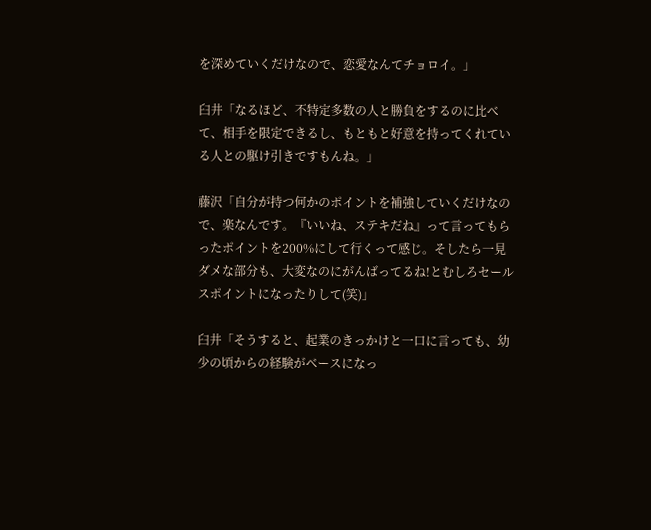を深めていくだけなので、恋愛なんてチョロイ。」

臼井「なるほど、不特定多数の人と勝負をするのに比べて、相手を限定できるし、もともと好意を持ってくれている人との駆け引きですもんね。」

藤沢「自分が持つ何かのポイントを補強していくだけなので、楽なんです。『いいね、ステキだね』って言ってもらったポイントを200%にして行くって感じ。そしたら一見ダメな部分も、大変なのにがんばってるね!とむしろセールスポイントになったりして(笑)」

臼井「そうすると、起業のきっかけと一口に言っても、幼少の頃からの経験がベースになっ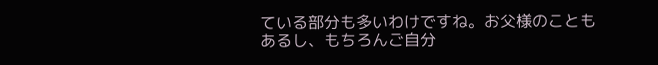ている部分も多いわけですね。お父様のこともあるし、もちろんご自分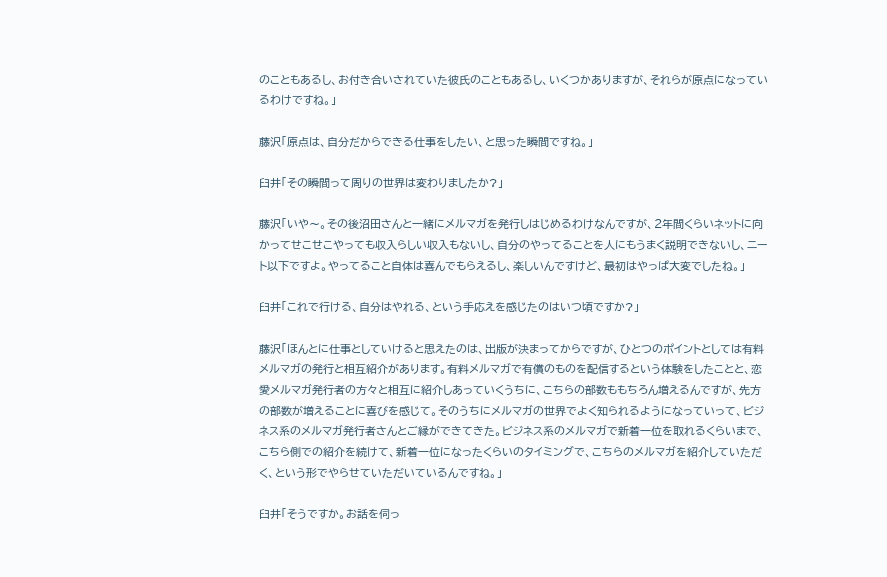のこともあるし、お付き合いされていた彼氏のこともあるし、いくつかありますが、それらが原点になっているわけですね。」

藤沢「原点は、自分だからできる仕事をしたい、と思った瞬間ですね。」

臼井「その瞬間って周りの世界は変わりましたか?」

藤沢「いや〜。その後沼田さんと一緒にメルマガを発行しはじめるわけなんですが、2年間くらいネットに向かってせこせこやっても収入らしい収入もないし、自分のやってることを人にもうまく説明できないし、ニート以下ですよ。やってること自体は喜んでもらえるし、楽しいんですけど、最初はやっぱ大変でしたね。」

臼井「これで行ける、自分はやれる、という手応えを感じたのはいつ頃ですか?」

藤沢「ほんとに仕事としていけると思えたのは、出版が決まってからですが、ひとつのポイントとしては有料メルマガの発行と相互紹介があります。有料メルマガで有償のものを配信するという体験をしたことと、恋愛メルマガ発行者の方々と相互に紹介しあっていくうちに、こちらの部数ももちろん増えるんですが、先方の部数が増えることに喜びを感じて。そのうちにメルマガの世界でよく知られるようになっていって、ビジネス系のメルマガ発行者さんとご縁ができてきた。ビジネス系のメルマガで新着一位を取れるくらいまで、こちら側での紹介を続けて、新着一位になったくらいのタイミングで、こちらのメルマガを紹介していただく、という形でやらせていただいているんですね。」

臼井「そうですか。お話を伺っ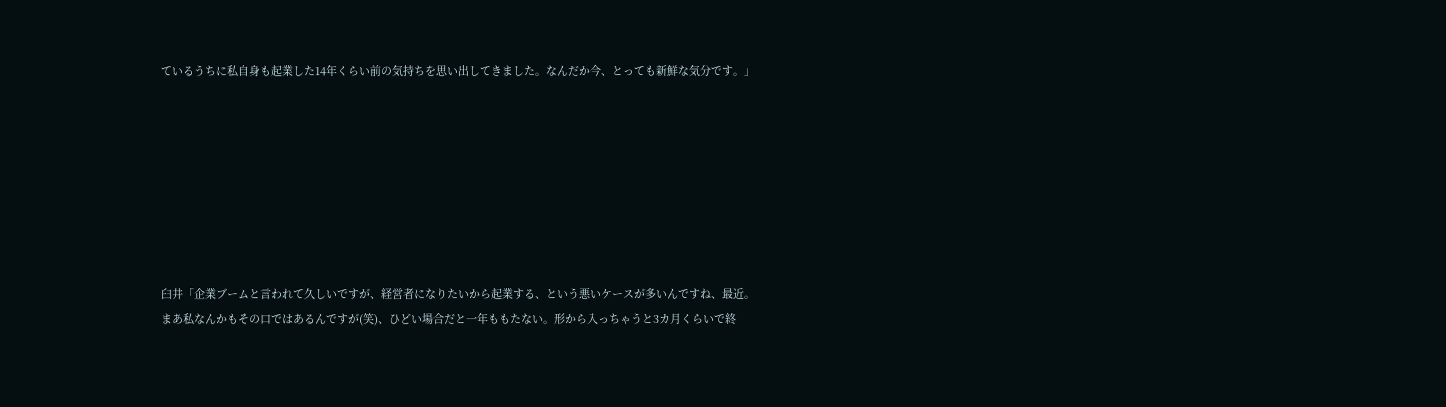ているうちに私自身も起業した14年くらい前の気持ちを思い出してきました。なんだか今、とっても新鮮な気分です。」








臼井「企業ブームと言われて久しいですが、経営者になりたいから起業する、という悪いケースが多いんですね、最近。まあ私なんかもその口ではあるんですが(笑)、ひどい場合だと一年ももたない。形から入っちゃうと3カ月くらいで終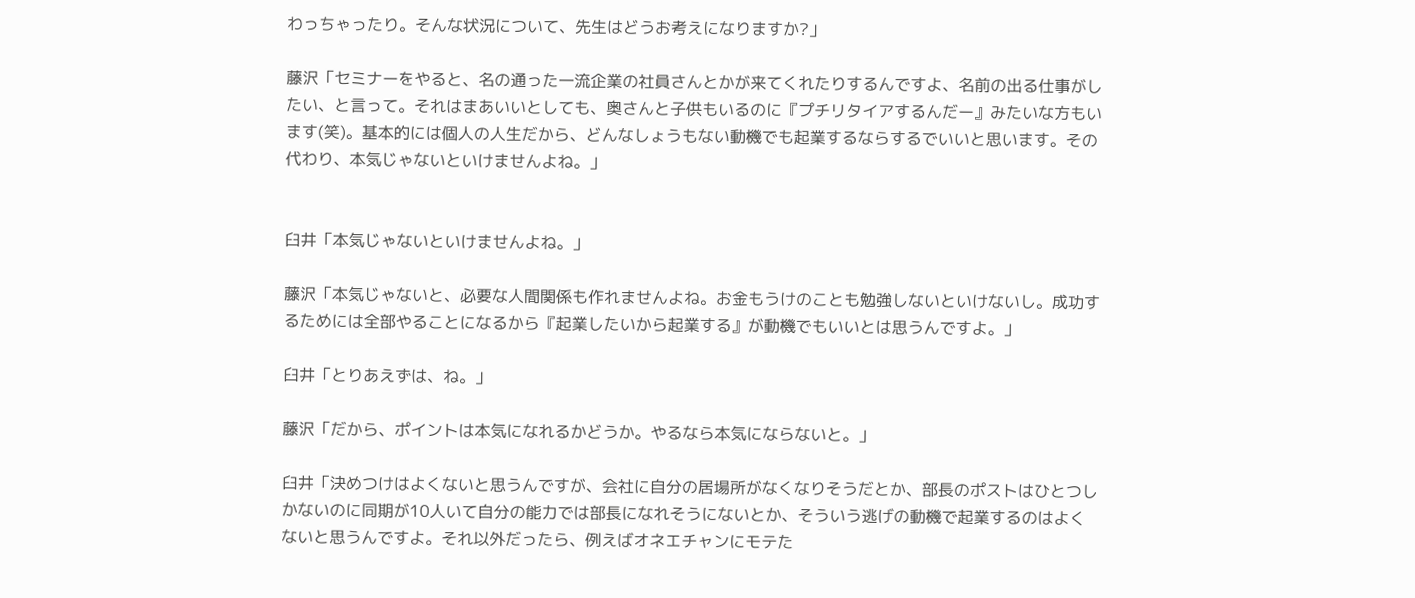わっちゃったり。そんな状況について、先生はどうお考えになりますか?」

藤沢「セミナーをやると、名の通った一流企業の社員さんとかが来てくれたりするんですよ、名前の出る仕事がしたい、と言って。それはまあいいとしても、奥さんと子供もいるのに『プチリタイアするんだー』みたいな方もいます(笑)。基本的には個人の人生だから、どんなしょうもない動機でも起業するならするでいいと思います。その代わり、本気じゃないといけませんよね。」


臼井「本気じゃないといけませんよね。」

藤沢「本気じゃないと、必要な人間関係も作れませんよね。お金もうけのことも勉強しないといけないし。成功するためには全部やることになるから『起業したいから起業する』が動機でもいいとは思うんですよ。」

臼井「とりあえずは、ね。」

藤沢「だから、ポイントは本気になれるかどうか。やるなら本気にならないと。」

臼井「決めつけはよくないと思うんですが、会社に自分の居場所がなくなりそうだとか、部長のポストはひとつしかないのに同期が10人いて自分の能力では部長になれそうにないとか、そういう逃げの動機で起業するのはよくないと思うんですよ。それ以外だったら、例えばオネエチャンにモテた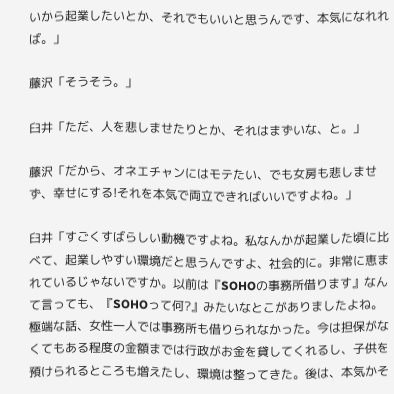いから起業したいとか、それでもいいと思うんです、本気になれれば。」

藤沢「そうそう。」

臼井「ただ、人を悲しませたりとか、それはまずいな、と。」

藤沢「だから、オネエチャンにはモテたい、でも女房も悲しませず、幸せにする!それを本気で両立できればいいですよね。」

臼井「すごくすばらしい動機ですよね。私なんかが起業した頃に比べて、起業しやすい環境だと思うんですよ、社会的に。非常に恵まれているじゃないですか。以前は『SOHOの事務所借ります』なんて言っても、『SOHOって何?』みたいなとこがありましたよね。極端な話、女性一人では事務所も借りられなかった。今は担保がなくてもある程度の金額までは行政がお金を貸してくれるし、子供を預けられるところも増えたし、環境は整ってきた。後は、本気かそ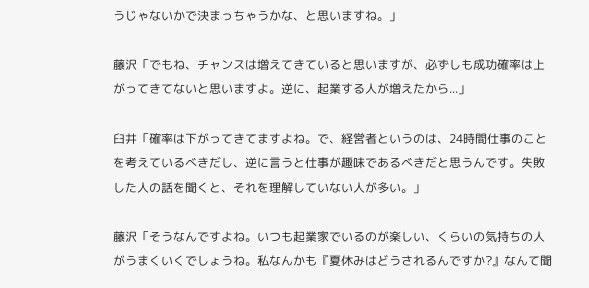うじゃないかで決まっちゃうかな、と思いますね。」

藤沢「でもね、チャンスは増えてきていると思いますが、必ずしも成功確率は上がってきてないと思いますよ。逆に、起業する人が増えたから...」

臼井「確率は下がってきてますよね。で、経営者というのは、24時間仕事のことを考えているべきだし、逆に言うと仕事が趣味であるべきだと思うんです。失敗した人の話を聞くと、それを理解していない人が多い。」

藤沢「そうなんですよね。いつも起業家でいるのが楽しい、くらいの気持ちの人がうまくいくでしょうね。私なんかも『夏休みはどうされるんですか?』なんて聞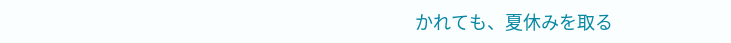かれても、夏休みを取る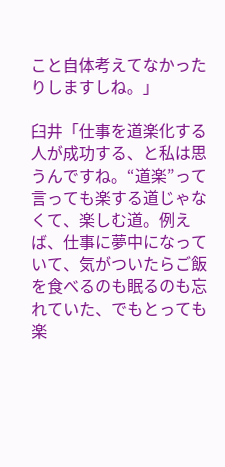こと自体考えてなかったりしますしね。」

臼井「仕事を道楽化する人が成功する、と私は思うんですね。“道楽”って言っても楽する道じゃなくて、楽しむ道。例えば、仕事に夢中になっていて、気がついたらご飯を食べるのも眠るのも忘れていた、でもとっても楽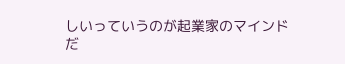しいっていうのが起業家のマインドだ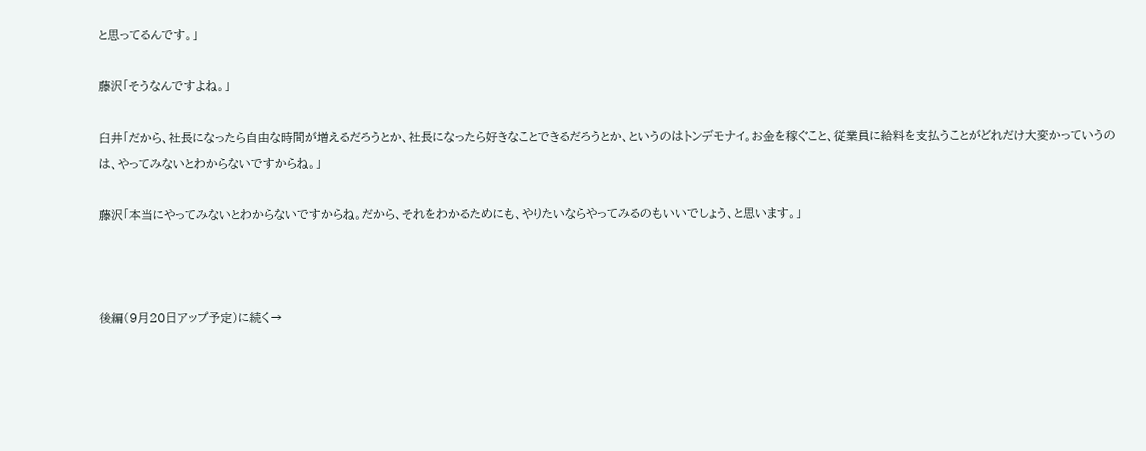と思ってるんです。」

藤沢「そうなんですよね。」

臼井「だから、社長になったら自由な時間が増えるだろうとか、社長になったら好きなことできるだろうとか、というのはトンデモナイ。お金を稼ぐこと、従業員に給料を支払うことがどれだけ大変かっていうのは、やってみないとわからないですからね。」

藤沢「本当にやってみないとわからないですからね。だから、それをわかるためにも、やりたいならやってみるのもいいでしょう、と思います。」



後編(9月20日アップ予定)に続く→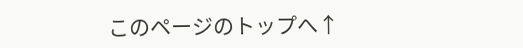このページのトップへ↑